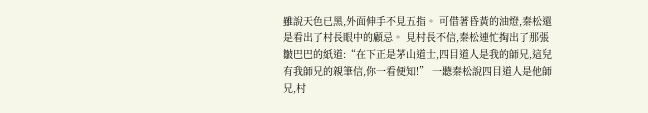雖說天色已黑,外面伸手不見五指。 可借著昏黃的油燈,秦松還是看出了村長眼中的顧忌。 見村長不信,秦松連忙掏出了那張皺巴巴的紙道:“在下正是茅山道士,四目道人是我的師兄,這兒有我師兄的親筆信,你一看便知!” 一聽秦松說四目道人是他師兄,村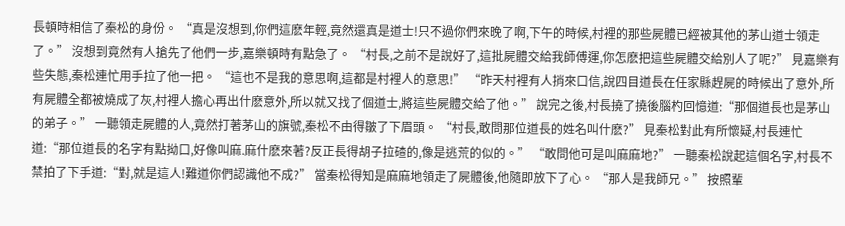長頓時相信了秦松的身份。 “真是沒想到,你們這麽年輕,竟然還真是道士!只不過你們來晚了啊,下午的時候,村裡的那些屍體已經被其他的茅山道士領走了。” 沒想到竟然有人搶先了他們一步,嘉樂頓時有點急了。 “村長,之前不是說好了,這批屍體交給我師傅運,你怎麽把這些屍體交給別人了呢?” 見嘉樂有些失態,秦松連忙用手拉了他一把。 “這也不是我的意思啊,這都是村裡人的意思!” “昨天村裡有人捎來口信,說四目道長在任家縣趕屍的時候出了意外,所有屍體全都被燒成了灰,村裡人擔心再出什麽意外,所以就又找了個道士,將這些屍體交給了他。” 說完之後,村長撓了撓後腦杓回憶道:“那個道長也是茅山的弟子。” 一聽領走屍體的人,竟然打著茅山的旗號,秦松不由得皺了下眉頭。 “村長,敢問那位道長的姓名叫什麽?” 見秦松對此有所懷疑,村長連忙道:“那位道長的名字有點拗口,好像叫麻.麻什麽來著?反正長得胡子拉碴的,像是逃荒的似的。” “敢問他可是叫麻麻地?” 一聽秦松說起這個名字,村長不禁拍了下手道:“對,就是這人!難道你們認識他不成?” 當秦松得知是麻麻地領走了屍體後,他隨即放下了心。 “那人是我師兄。” 按照輩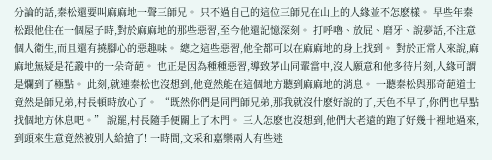分論的話,秦松還要叫麻麻地一聲三師兄。 只不過自己的這位三師兄在山上的人緣並不怎麽樣。 早些年秦松跟他住在一個屋子時,對於麻麻地的那些惡習,至今他還記憶深刻。 打呼嚕、放屁、磨牙、說夢話,不注意個人衛生,而且還有撓腳心的惡趣味。 總之這些惡習,他全都可以在麻麻地的身上找到。 對於正常人來說,麻麻地無疑是花叢中的一朵奇葩。 也正是因為種種惡習,導致茅山同輩當中,沒人願意和他多待片刻,人緣可謂是爛到了極點。 此刻,就連秦松也沒想到,他竟然能在這個地方聽到麻麻地的消息。 一聽秦松與那奇葩道士竟然是師兄弟,村長頓時放心了。 “既然你們是同門師兄弟,那我就沒什麽好說的了,天色不早了,你們也早點找個地方休息吧。” 說罷,村長隨手便關上了木門。 三人怎麽也沒想到,他們大老遠的跑了好幾十裡地過來,到頭來生意竟然被別人給搶了! 一時間,文采和嘉樂兩人有些迷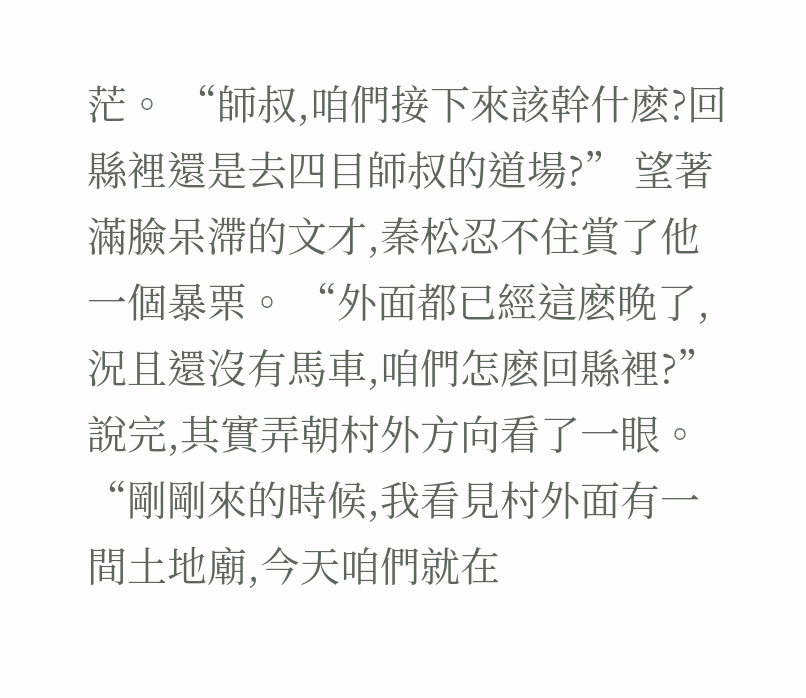茫。 “師叔,咱們接下來該幹什麽?回縣裡還是去四目師叔的道場?” 望著滿臉呆滯的文才,秦松忍不住賞了他一個暴栗。 “外面都已經這麽晚了,況且還沒有馬車,咱們怎麽回縣裡?” 說完,其實弄朝村外方向看了一眼。 “剛剛來的時候,我看見村外面有一間土地廟,今天咱們就在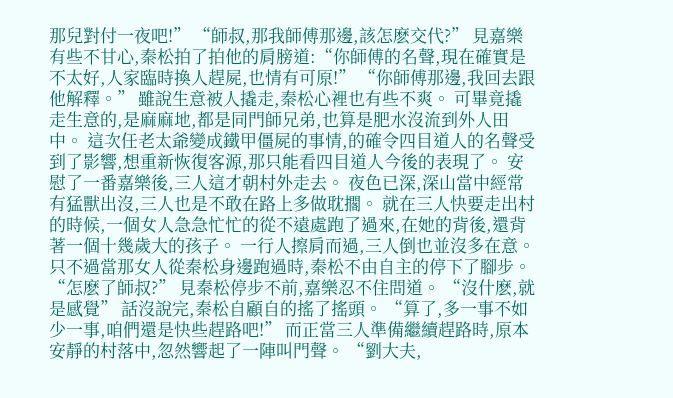那兒對付一夜吧!” “師叔,那我師傅那邊,該怎麽交代?” 見嘉樂有些不甘心,秦松拍了拍他的肩膀道:“你師傅的名聲,現在確實是不太好,人家臨時換人趕屍,也情有可原!” “你師傅那邊,我回去跟他解釋。” 雖說生意被人撬走,秦松心裡也有些不爽。 可畢竟撬走生意的,是麻麻地,都是同門師兄弟,也算是肥水沒流到外人田中。 這次任老太爺變成鐵甲僵屍的事情,的確令四目道人的名聲受到了影響,想重新恢復客源,那只能看四目道人今後的表現了。 安慰了一番嘉樂後,三人這才朝村外走去。 夜色已深,深山當中經常有猛獸出沒,三人也是不敢在路上多做耽擱。 就在三人快要走出村的時候,一個女人急急忙忙的從不遠處跑了過來,在她的背後,還背著一個十幾歲大的孩子。 一行人擦肩而過,三人倒也並沒多在意。 只不過當那女人從秦松身邊跑過時,秦松不由自主的停下了腳步。 “怎麽了師叔?” 見秦松停步不前,嘉樂忍不住問道。 “沒什麽,就是感覺” 話沒說完,秦松自顧自的搖了搖頭。 “算了,多一事不如少一事,咱們還是快些趕路吧!” 而正當三人準備繼續趕路時,原本安靜的村落中,忽然響起了一陣叫門聲。 “劉大夫,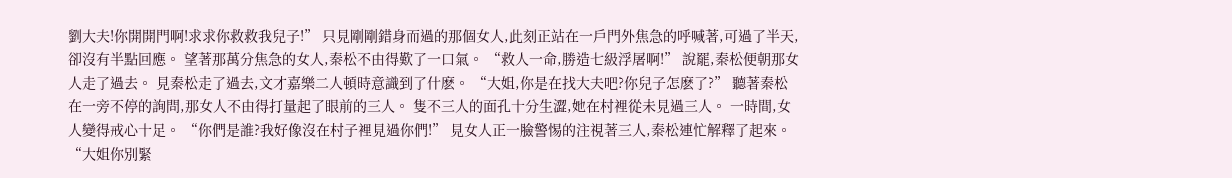劉大夫!你開開門啊!求求你救救我兒子!” 只見剛剛錯身而過的那個女人,此刻正站在一戶門外焦急的呼喊著,可過了半天,卻沒有半點回應。 望著那萬分焦急的女人,秦松不由得歎了一口氣。 “救人一命,勝造七級浮屠啊!” 說罷,秦松便朝那女人走了過去。 見秦松走了過去,文才嘉樂二人頓時意識到了什麽。 “大姐,你是在找大夫吧?你兒子怎麽了?” 聽著秦松在一旁不停的詢問,那女人不由得打量起了眼前的三人。 隻不三人的面孔十分生澀,她在村裡從未見過三人。 一時間,女人變得戒心十足。 “你們是誰?我好像沒在村子裡見過你們!” 見女人正一臉警惕的注視著三人,秦松連忙解釋了起來。 “大姐你別緊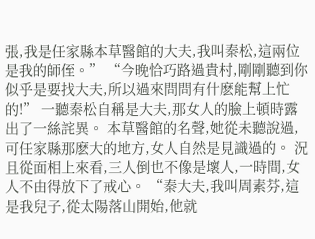張,我是任家縣本草醫館的大夫,我叫秦松,這兩位是我的師侄。” “今晚恰巧路過貴村,剛剛聽到你似乎是要找大夫,所以過來問問有什麽能幫上忙的!” 一聽秦松自稱是大夫,那女人的臉上頓時露出了一絲詫異。 本草醫館的名聲,她從未聽說過,可任家縣那麽大的地方,女人自然是見識過的。 況且從面相上來看,三人倒也不像是壞人,一時間,女人不由得放下了戒心。 “秦大夫,我叫周素芬,這是我兒子,從太陽落山開始,他就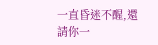一直昏迷不醒,還請你一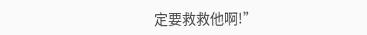定要救救他啊!”